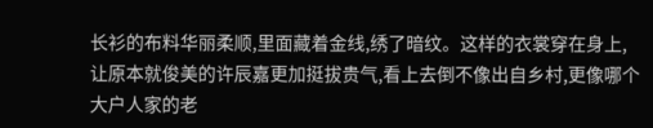长衫的布料华丽柔顺,里面藏着金线,绣了暗纹。这样的衣裳穿在身上,让原本就俊美的许辰嘉更加挺拔贵气,看上去倒不像出自乡村,更像哪个大户人家的老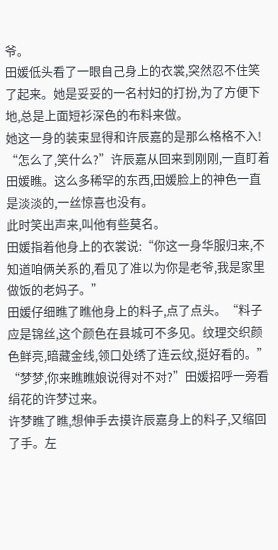爷。
田媛低头看了一眼自己身上的衣裳,突然忍不住笑了起来。她是妥妥的一名村妇的打扮,为了方便下地,总是上面短衫深色的布料来做。
她这一身的装束显得和许辰嘉的是那么格格不入!
“怎么了,笑什么?”许辰嘉从回来到刚刚,一直盯着田媛瞧。这么多稀罕的东西,田媛脸上的神色一直是淡淡的,一丝惊喜也没有。
此时笑出声来,叫他有些莫名。
田媛指着他身上的衣裳说:“你这一身华服归来,不知道咱俩关系的,看见了准以为你是老爷,我是家里做饭的老妈子。”
田媛仔细瞧了瞧他身上的料子,点了点头。“料子应是锦丝,这个颜色在县城可不多见。纹理交织颜色鲜亮,暗藏金线,领口处绣了连云纹,挺好看的。”
“梦梦,你来瞧瞧娘说得对不对?”田媛招呼一旁看绢花的许梦过来。
许梦瞧了瞧,想伸手去摸许辰嘉身上的料子,又缩回了手。左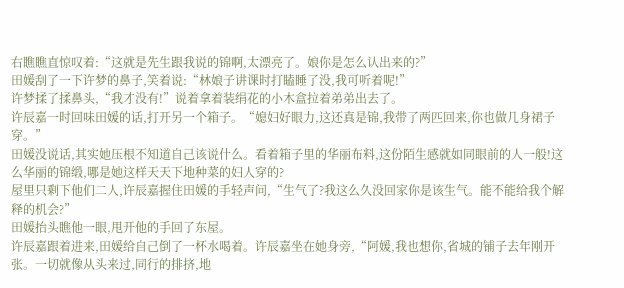右瞧瞧直惊叹着:“这就是先生跟我说的锦啊,太漂亮了。娘你是怎么认出来的?”
田媛刮了一下许梦的鼻子,笑着说:“林娘子讲课时打瞌睡了没,我可听着呢!”
许梦揉了揉鼻头,“我才没有!”说着拿着装绢花的小木盒拉着弟弟出去了。
许辰嘉一时回味田媛的话,打开另一个箱子。“媳妇好眼力,这还真是锦,我带了两匹回来,你也做几身裙子穿。”
田媛没说话,其实她压根不知道自己该说什么。看着箱子里的华丽布料,这份陌生感就如同眼前的人一般!这么华丽的锦缎,哪是她这样天天下地种菜的妇人穿的?
屋里只剩下他们二人,许辰嘉握住田媛的手轻声问,“生气了?我这么久没回家你是该生气。能不能给我个解释的机会?”
田媛抬头瞧他一眼,甩开他的手回了东屋。
许辰嘉跟着进来,田媛给自己倒了一杯水喝着。许辰嘉坐在她身旁,“阿媛,我也想你,省城的铺子去年刚开张。一切就像从头来过,同行的排挤,地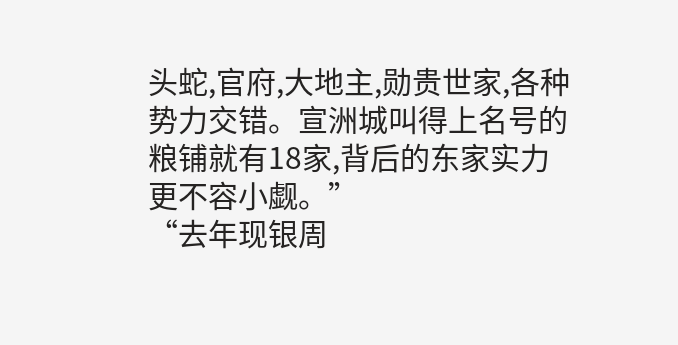头蛇,官府,大地主,勋贵世家,各种势力交错。宣洲城叫得上名号的粮铺就有18家,背后的东家实力更不容小觑。”
“去年现银周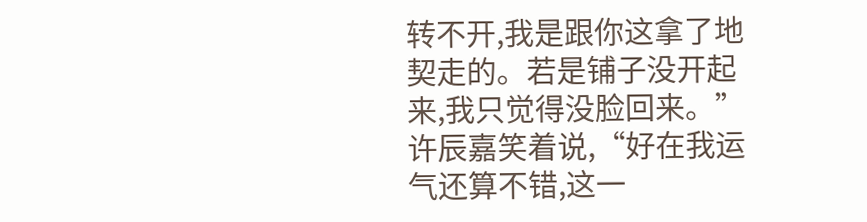转不开,我是跟你这拿了地契走的。若是铺子没开起来,我只觉得没脸回来。”许辰嘉笑着说,“好在我运气还算不错,这一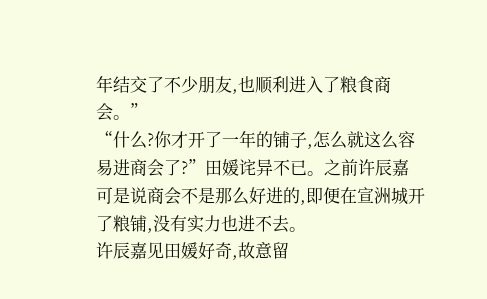年结交了不少朋友,也顺利进入了粮食商会。”
“什么?你才开了一年的铺子,怎么就这么容易进商会了?”田媛诧异不已。之前许辰嘉可是说商会不是那么好进的,即便在宣洲城开了粮铺,没有实力也进不去。
许辰嘉见田媛好奇,故意留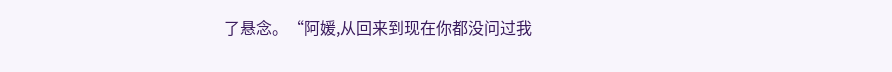了悬念。“阿媛,从回来到现在你都没问过我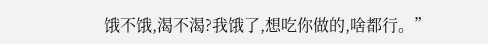饿不饿,渴不渴?我饿了,想吃你做的,啥都行。”